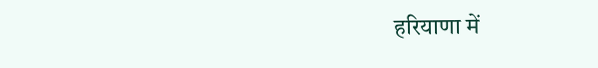हरियाणा में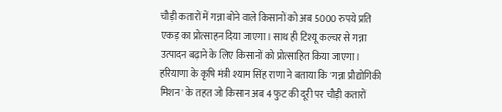चौड़ी कतारों में गन्ना बोने वाले किसानों को अब 5000 रुपये प्रति एकड़ का प्रोत्साहन दिया जाएगा। साथ ही टिश्यू कल्चर से गन्ना उत्पादन बढ़ाने के लिए किसानों को प्रोत्साहित किया जाएगा।
हरियाणा के कृषि मंत्री श्याम सिंह राणा ने बताया कि 'गन्ना प्रौद्योगिकी मिशन' के तहत जो किसान अब 4 फुट की दूरी पर चौड़ी कतारों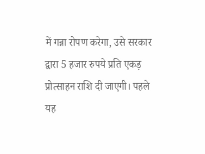में गन्ना रोपण करेगा, उसे सरकार द्वारा 5 हजार रुपये प्रति एकड़ प्रोत्साहन राशि दी जाएगी। पहले यह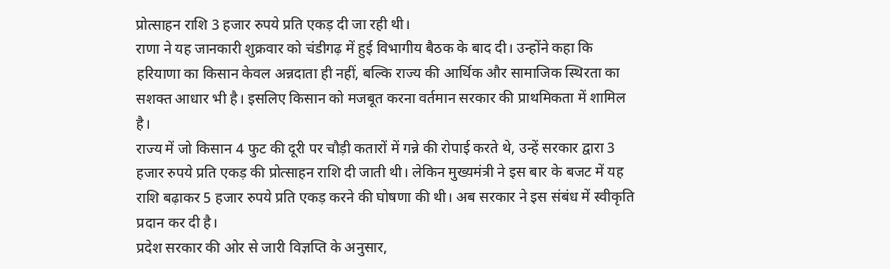प्रोत्साहन राशि 3 हजार रुपये प्रति एकड़ दी जा रही थी।
राणा ने यह जानकारी शुक्रवार को चंडीगढ़ में हुई विभागीय बैठक के बाद दी। उन्होंने कहा कि हरियाणा का किसान केवल अन्नदाता ही नहीं, बल्कि राज्य की आर्थिक और सामाजिक स्थिरता का सशक्त आधार भी है। इसलिए किसान को मजबूत करना वर्तमान सरकार की प्राथमिकता में शामिल है।
राज्य में जो किसान 4 फुट की दूरी पर चौड़ी कतारों में गन्ने की रोपाई करते थे, उन्हें सरकार द्वारा 3 हजार रुपये प्रति एकड़ की प्रोत्साहन राशि दी जाती थी। लेकिन मुख्यमंत्री ने इस बार के बजट में यह राशि बढ़ाकर 5 हजार रुपये प्रति एकड़ करने की घोषणा की थी। अब सरकार ने इस संबंध में स्वीकृति प्रदान कर दी है।
प्रदेश सरकार की ओर से जारी विज्ञप्ति के अनुसार,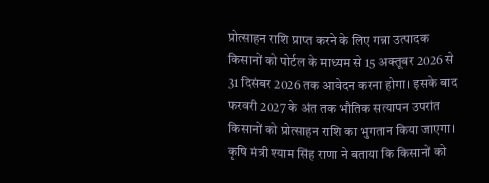प्रोत्साहन राशि प्राप्त करने के लिए गन्ना उत्पादक किसानों को पोर्टल के माध्यम से 15 अक्तूबर 2026 से 31 दिसंबर 2026 तक आवेदन करना होगा। इसके बाद फरवरी 2027 के अंत तक भौतिक सत्यापन उपरांत किसानों को प्रोत्साहन राशि का भुगतान किया जाएगा।
कृषि मंत्री श्याम सिंह राणा ने बताया कि किसानों को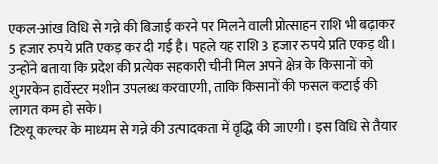एकल-आंख विधि से गन्ने की बिजाई करने पर मिलने वाली प्रोत्साहन राशि भी बढ़ाकर 5 हजार रुपये प्रति एकड़ कर दी गई है। पहले यह राशि 3 हजार रुपये प्रति एकड़ थी। उन्होंने बताया कि प्रदेश की प्रत्येक सहकारी चीनी मिल अपने क्षेत्र के किसानों को शुगरकेन हार्वेस्टर मशीन उपलब्ध करवाएगी, ताकि किसानों की फसल कटाई की लागत कम हो सके।
टिश्यू कल्चर के माध्यम से गन्ने की उत्पादकता में वृद्धि की जाएगी। इस विधि से तैयार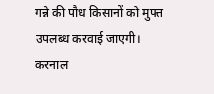गन्ने की पौध किसानों को मुफ्त उपलब्ध करवाई जाएगी। करनाल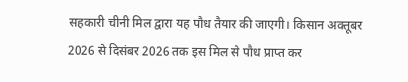सहकारी चीनी मिल द्वारा यह पौध तैयार की जाएगी। किसान अक्तूबर 2026 से दिसंबर 2026 तक इस मिल से पौध प्राप्त कर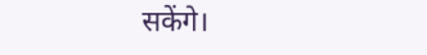सकेंगे।